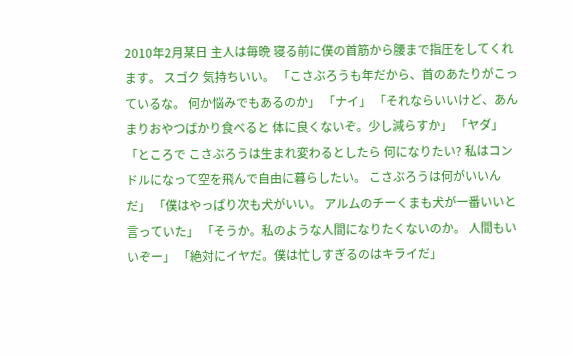2010年2月某日 主人は毎晩 寝る前に僕の首筋から腰まで指圧をしてくれます。 スゴク 気持ちいい。 「こさぶろうも年だから、首のあたりがこっているな。 何か悩みでもあるのか」 「ナイ」 「それならいいけど、あんまりおやつばかり食べると 体に良くないぞ。少し減らすか」 「ヤダ」 「ところで こさぶろうは生まれ変わるとしたら 何になりたい? 私はコンドルになって空を飛んで自由に暮らしたい。 こさぶろうは何がいいんだ」 「僕はやっぱり次も犬がいい。 アルムのチーくまも犬が一番いいと言っていた」 「そうか。私のような人間になりたくないのか。 人間もいいぞー」 「絶対にイヤだ。僕は忙しすぎるのはキライだ」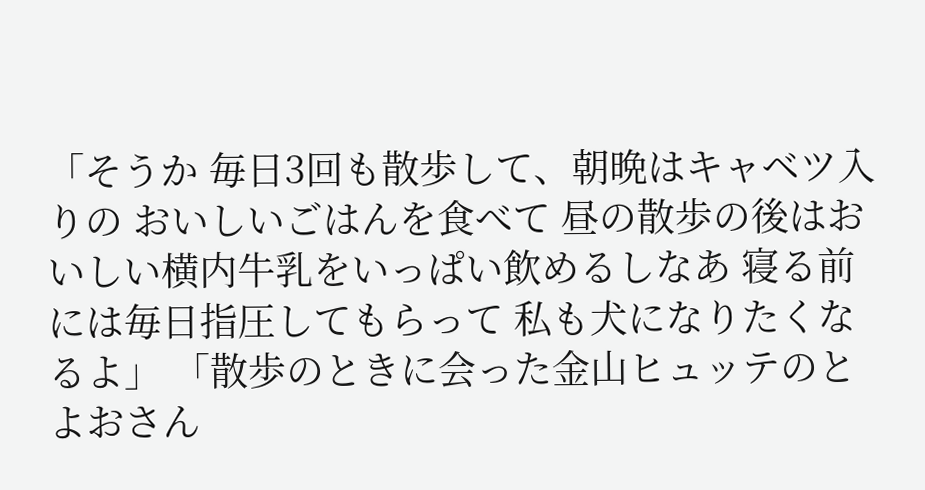「そうか 毎日3回も散歩して、朝晩はキャベツ入りの おいしいごはんを食べて 昼の散歩の後はおいしい横内牛乳をいっぱい飲めるしなあ 寝る前には毎日指圧してもらって 私も犬になりたくなるよ」 「散歩のときに会った金山ヒュッテのとよおさん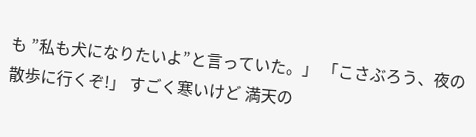も ”私も犬になりたいよ”と言っていた。」 「こさぶろう、夜の散歩に行くぞ!」 すごく寒いけど 満天の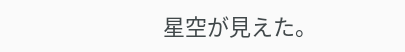星空が見えた。